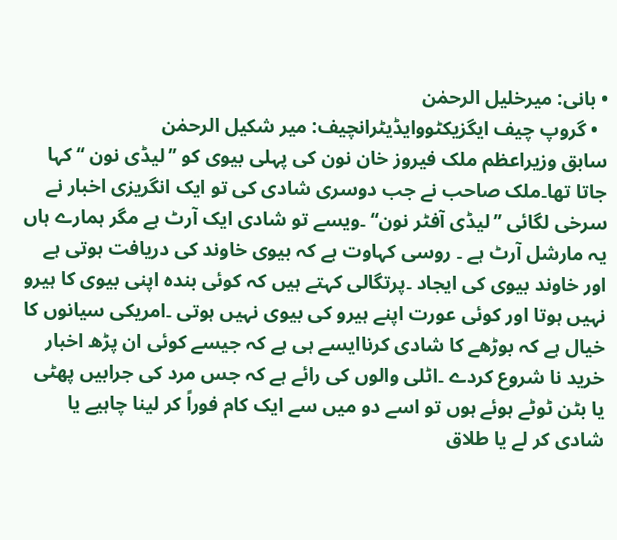• بانی: میرخلیل الرحمٰن
  • گروپ چیف ایگزیکٹووایڈیٹرانچیف: میر شکیل الرحمٰن
سابق وزیراعظم ملک فیروز خان نون کی پہلی بیوی کو ’’لیڈی نون ‘‘ کہا جاتا تھا۔ملک صاحب نے جب دوسری شادی کی تو ایک انگریزی اخبار نے سرخی لگائی ’’لیڈی آفٹر نون‘‘ ۔ویسے تو شادی ایک آرٹ ہے مگر ہمارے ہاں یہ مارشل آرٹ ہے ۔ روسی کہاوت ہے کہ بیوی خاوند کی دریافت ہوتی ہے اور خاوند بیوی کی ایجاد ۔پرتگالی کہتے ہیں کہ کوئی بندہ اپنی بیوی کا ہیرو نہیں ہوتا اور کوئی عورت اپنے ہیرو کی بیوی نہیں ہوتی ۔امریکی سیانوں کا خیال ہے کہ بوڑھے کا شادی کرناایسے ہی ہے کہ جیسے کوئی ان پڑھ اخبار خرید نا شروع کردے ۔اٹلی والوں کی رائے ہے کہ جس مرد کی جرابیں پھٹی یا بٹن ٹوٹے ہوئے ہوں تو اسے دو میں سے ایک کام فوراً کر لینا چاہیے یا شادی کر لے یا طلاق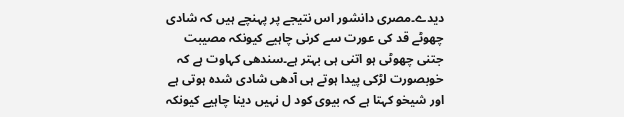دیدے۔مصری دانشور اس نتیجے پر پہنچے ہیں کہ شادی چھوٹے قد کی عورت سے کرنی چاہیے کیونکہ مصیبت جتنی چھوٹی ہو اتنی ہی بہتر ہے۔سندھی کہاوت ہے کہ خوبصورت لڑکی پیدا ہوتے ہی آدھی شادی شدہ ہوتی ہے اور شیخو کہتا ہے کہ بیوی کود ل نہیں دینا چاہیے کیونکہ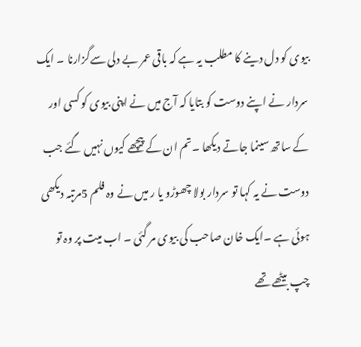بیوی کو دل دینے کا مطلب یہ ہے کہ باقی عمر بے دلی سےگزارنا ۔ ایک سردار نے اپنے دوست کو بتایا کہ آج میں نے اپنی بیوی کو کسی اور کے ساتھ سینما جاتے دیکھا ۔تم ان کے پیچھے کیوں نہیں گئے جب دوست نے یہ کہا تو سردار بولا چھوڑو یا ر میں نے وہ فلم 5مرتبہ دیکھی ہوئی ہے ۔ایک خان صاحب کی بیوی مر گئی ۔ اب میت پر وہ تو چپ بیٹھے تھے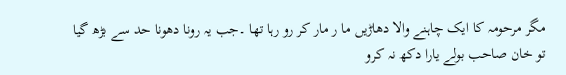مگر مرحومہ کا ایک چاہنے والا دھاڑیں ما ر مار کر رو رہا تھا ۔جب یہ رونا دھونا حد سے بڑھ گیا تو خان صاحب بولے یارا دکھ نہ کرو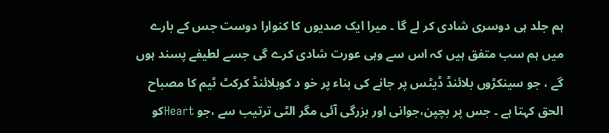ہم جلد ہی دوسری شادی کر لے گا ۔ میرا ایک صدیوں کا کنوارا دوست جس کے بارے میں ہم سب متفق ہیں کہ اس سے وہی عورت شادی کرے گی جسے لطیفے پسند ہوں گے ، جو سینکڑوں بلائنڈ ڈیٹس پر جانے کی بناء پر خو د کوبلائنڈ کرکٹ ٹیم کا مصباح الحق کہتا ہے ۔ جس پر بچپن،جوانی اور بزرگی آئی مگر الٹی ترتیب سے ،جو Heartکو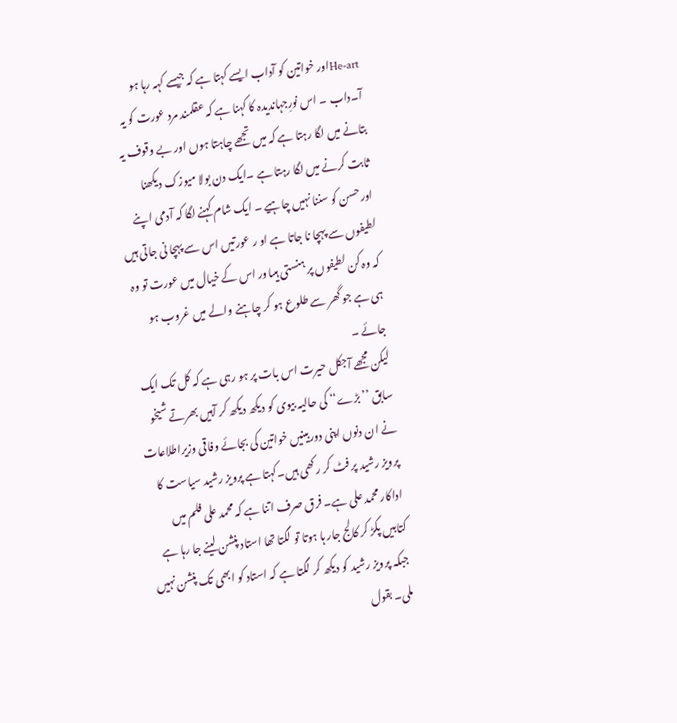He-artاور خواتین کو آداب ایسے کہتا ہے کہ جیسے کہہ رہا ہو آ۔داب ۔ اس نورِجہاندیدہ کا کہنا ہے کہ عقلمند مرد عورت کو یہ بتانے میں لگا رہتا ہے کہ میں تجھے چاہتا ہوں اور بے وقوف یہ ثابت کرنے میں لگا رہتا ہے ۔ایک دن بولا میوزک دیکھنا اورحسن کو سننا نہیں چاہیے ۔ ایک شام کہنے لگا کہ آدمی اپنے لطیفوں سے پہچا نا جاتا ہے او ر عورتیں اس سے پہچا نی جاتی ہیں کہ وہ کن لطیفوں پر ہنستی ہیںاور اس کے خیال میں عورت تو وہ ہی ہے جو گھر سے طلوع ہو کر چاہنے والے میں غروب ہو جائے ۔
لیکن مجھے آجکل حیرت اس بات پر ہو رہی ہے کہ کل تک ایک سابق ’’بڑے‘‘ کی حالیہ بیوی کو دیکھ دیکھ کر آہیں بھرتے شیخو نے ان دنوں اپنی دوربینیں خواتین کی بجائے وفاقی وزیراطلاعات پرویز رشید پر فٹ کر رکھی ہیں۔کہتا ہے پرویز رشید سیاست کا اداکار محمد علی ہے۔ فرق صرف اتنا ہے کہ محمد علی فلم میں کتابیں پکڑ کر کالج جار ہا ہوتا تو لگتا تھا استاد پنشن لینے جا رہا ہے جبکہ پرویز رشید کو دیکھ کر لگتا ہے کہ استاد کو ابھی تک پنشن نہیں ملی۔ بقول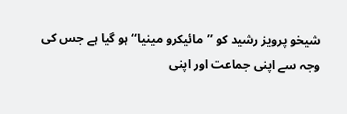شیخو پرویز رشید کو ’’مائیکرو مینیا‘‘ ہو گیا ہے جس کی وجہ سے اپنی جماعت اور اپنی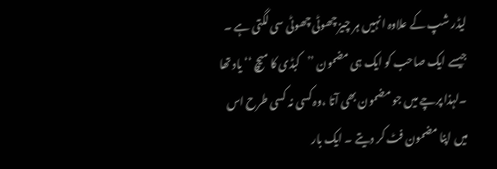لیڈر شپ کے علاوہ انہیں ہر چیز چھوٹی چھوٹی سی لگتی ہے ۔ جیسے ایک صاحب کو ایک ہی مضمون ’’کبڈی کا میچ ‘‘ یاد تھا ۔لہذا پرچے میں جو مضمون بھی آتا ،وہ کسی نہ کسی طرح اس میں اپنا مضمون فٹ کر دیتے ۔ ایک بار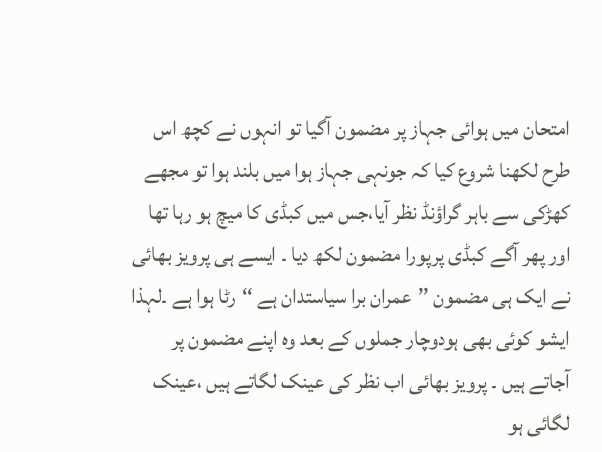امتحان میں ہوائی جہاز پر مضمون آگیا تو انہوں نے کچھ اس طرح لکھنا شروع کیا کہ جونہی جہاز ہوا میں بلند ہوا تو مجھے کھڑکی سے باہر گراؤنڈ نظر آیا،جس میں کبڈی کا میچ ہو رہا تھا اور پھر آگے کبڈی پرپورا مضمون لکھ دیا ۔ ایسے ہی پرویز بھائی نے ایک ہی مضمون ’’عمران برا سیاستدان ہے ‘‘رٹا ہوا ہے ۔لہذا ایشو کوئی بھی ہودوچار جملوں کے بعد وہ اپنے مضمون پر آجاتے ہیں ۔ پرویز بھائی اب نظر کی عینک لگاتے ہیں ،عینک لگائی ہو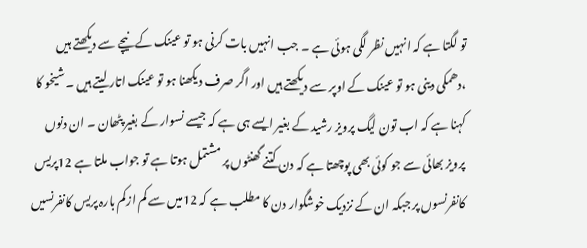تو لگتا ہے کہ انہیں نظر لگی ہوئی ہے ۔ جب انہیں بات کرنی ہو تو عینک کے نیچے سے دیکھتے ہیں ،دھمکی دینی ہو تو عینک کے اوپر سے دیکھتے ہیں اور اگر صرف دیکھنا ہو تو عینک اتار لیتے ہیں ۔ شیخو کا کہنا ہے کہ اب تون لیگ پرویز رشید کے بغیر ایسے ہی ہے کہ جیسے نسوار کے بغیر پٹھان ۔ ان دنوں پرویز بھائی سے جو کوئی بھی پوچھتا ہے کہ دن کتنے گھنٹوں پر مشتمل ہوتا ہے تو جواب ملتا ہے 12پریس کانفرنسوں پر جبکہ ان کے نزدیک خوشگوار دن کا مطلب ہے کہ 12میں سے کم ازکم بارہ پریس کانفرنسیں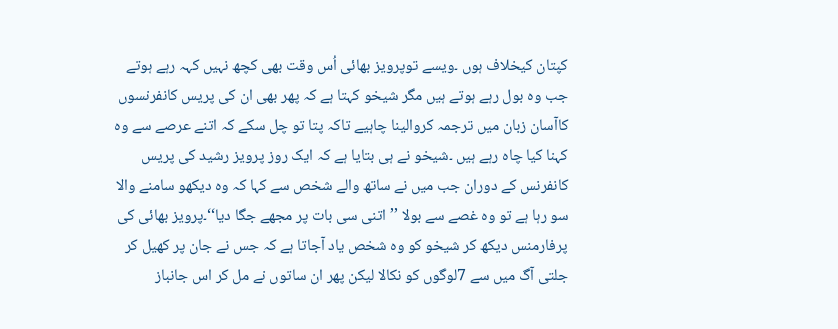کپتان کیخلاف ہوں ۔ویسے توپرویز بھائی اُس وقت بھی کچھ نہیں کہہ رہے ہوتے جب وہ بول رہے ہوتے ہیں مگر شیخو کہتا ہے کہ پھر بھی ان کی پریس کانفرنسوں کاآسان زبان میں ترجمہ کروالینا چاہیے تاکہ پتا تو چل سکے کہ اتنے عرصے سے وہ کہنا کیا چاہ رہے ہیں ۔شیخو نے ہی بتایا ہے کہ ایک روز پرویز رشید کی پریس کانفرنس کے دوران جب میں نے ساتھ والے شخص سے کہا کہ وہ دیکھو سامنے والا سو رہا ہے تو وہ غصے سے بولا ’’اتنی سی بات پر مجھے جگا دیا‘‘۔پرویز بھائی کی پرفارمنس دیکھ کر شیخو کو وہ شخص یاد آجاتا ہے کہ جس نے جان پر کھیل کر جلتی آگ میں سے 7لوگوں کو نکالا لیکن پھر ان ساتوں نے مل کر اس جانباز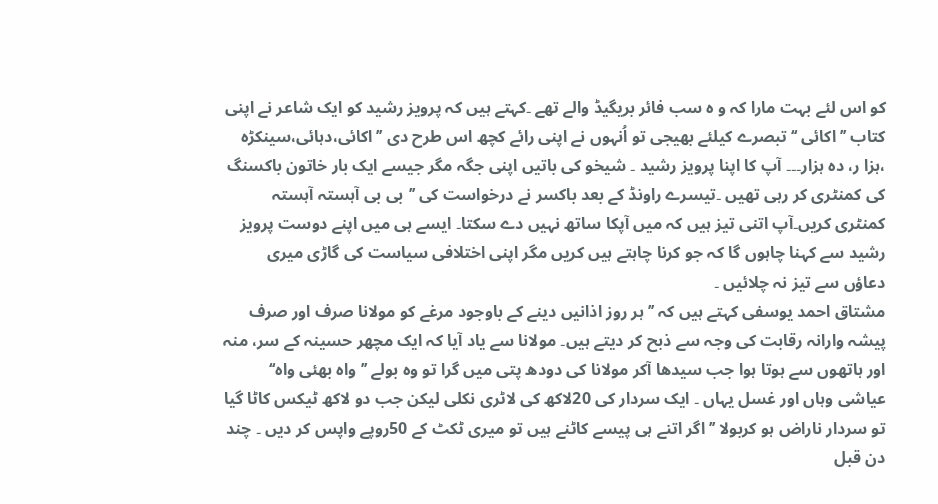کو اس لئے بہت مارا کہ و ہ سب فائر بریگیڈ والے تھے ۔کہتے ہیں کہ پرویز رشید کو ایک شاعر نے اپنی کتاب ’’اکائی ‘‘ تبصرے کیلئے بھیجی تو اُنہوں نے اپنی رائے کچھ اس طرح دی ’’اکائی،دہائی،سینکڑہ ،ہزا ر، دہ ہزار۔۔۔ آپ کا اپنا پرویز رشید ۔ شیخو کی باتیں اپنی جگہ مگر جیسے ایک بار خاتون باکسنگ کی کمنٹری کر رہی تھیں ۔تیسرے راونڈ کے بعد باکسر نے درخواست کی ’’بی بی آہستہ آہستہ کمنٹری کریں۔آپ اتنی تیز ہیں کہ میں آپکا ساتھ نہیں دے سکتا۔ ایسے ہی میں اپنے دوست پرویز رشید سے کہنا چاہوں گا کہ جو کرنا چاہتے ہیں کریں مگر اپنی اختلافی سیاست کی گاڑی میری دعاؤں سے تیز نہ چلائیں ۔
مشتاق احمد یوسفی کہتے ہیں کہ ’’ہر روز اذانیں دینے کے باوجود مرغے کو مولانا صرف اور صرف پیشہ وارانہ رقابت کی وجہ سے ذبح کر دیتے ہیں۔ مولانا سے یاد آیا کہ ایک مچھر حسینہ کے سر، منہ اور ہاتھوں سے ہوتا ہوا جب سیدھا آکر مولانا کی دودھ پتی میں گرا تو وہ بولے ’’واہ بھئی واہ‘‘ عیاشی وہاں اور غسل یہاں ۔ ایک سردار کی 20لاکھ کی لاٹری نکلی لیکن جب دو لاکھ ٹیکس کاٹا گیا تو سردار ناراض ہو کربولا ’’ اگر اتنے ہی پیسے کاٹنے ہیں تو میری ٹکٹ کے 50روپے واپس کر دیں ۔ چند دن قبل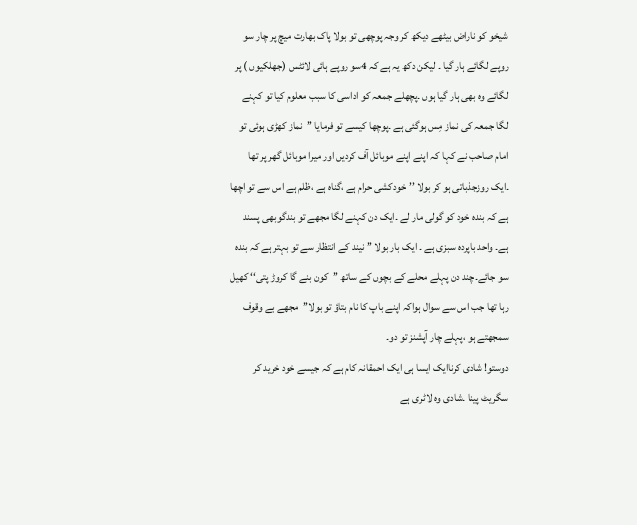شیخو کو ناراض بیٹھے دیکھ کر وجہ پوچھی تو بولا پاک بھارت میچ پر چار سو روپے لگائے ہار گیا ۔ لیکن دکھ یہ ہے کہ 4سو روپے ہائی لائٹس (جھلکیوں ) پر لگائے وہ بھی ہار گیا ہوں ۔پچھلے جمعہ کو اداسی کا سبب معلوم کیا تو کہنے لگا جمعہ کی نماز مِس ہوگئی ہے ۔پوچھا کیسے تو فرمایا ’’نماز کھڑی ہوئی تو امام صاحب نے کہا کہ اپنے اپنے موبائل آف کردیں اور میرا موبائل گھر پر تھا ۔ایک روزجذباتی ہو کر بولا ’’خودکشی حرام ہے ،گناہ ہے ،ظلم ہے اس سے تو اچھا ہے کہ بندہ خود کو گولی مار لے ۔ایک دن کہنے لگا مجھے تو بندگوبھی پسند ہے۔ واحد باپردہ سبزی ہے ۔ ایک بار بولا ’’ نیند کے انتظار سے تو بہتر ہے کہ بندہ سو جائے۔چند دن پہلے محلے کے بچوں کے ساتھ ’’کون بنے گا کروڑ پتی‘‘ کھیل رہا تھا جب اس سے سوال ہواکہ اپنے باپ کا نام بتاؤ تو بولا’’مجھے بے وقوف سمجھتے ہو ،پہلے چار آپشنز تو دو۔
دوستو! شادی کرناایک ایسا ہی ایک احمقانہ کام ہے کہ جیسے خود خرید کر سگریٹ پینا ۔شادی وہ لاٹری ہے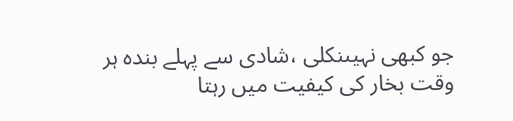جو کبھی نہیںنکلی ،شادی سے پہلے بندہ ہر وقت بخار کی کیفیت میں رہتا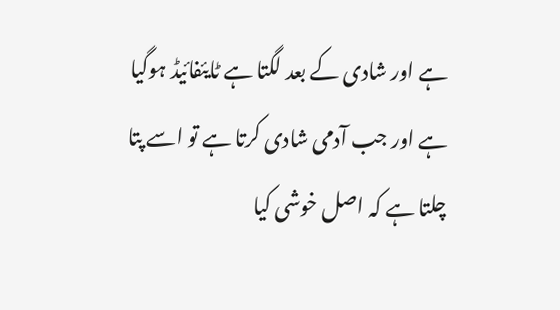ہے اور شادی کے بعد لگتا ہے ٹایئفائیڈ ہوگیا ہے اور جب آدمی شادی کرتا ہے تو اسے پتا چلتا ہے کہ اصل خوشی کیا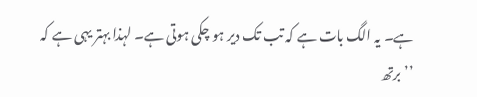ہے۔ یہ الگ بات ہے کہ تب تک دیر ہو چکی ہوتی ہے۔ لہذا بہتر یہی ہے کہ ’’برتھ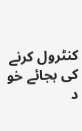کنٹرول کرنے کی بجائے خو د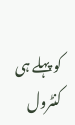کو پہلے ہی کنٹرول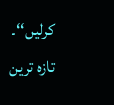کرلیں‘‘۔
تازہ ترین